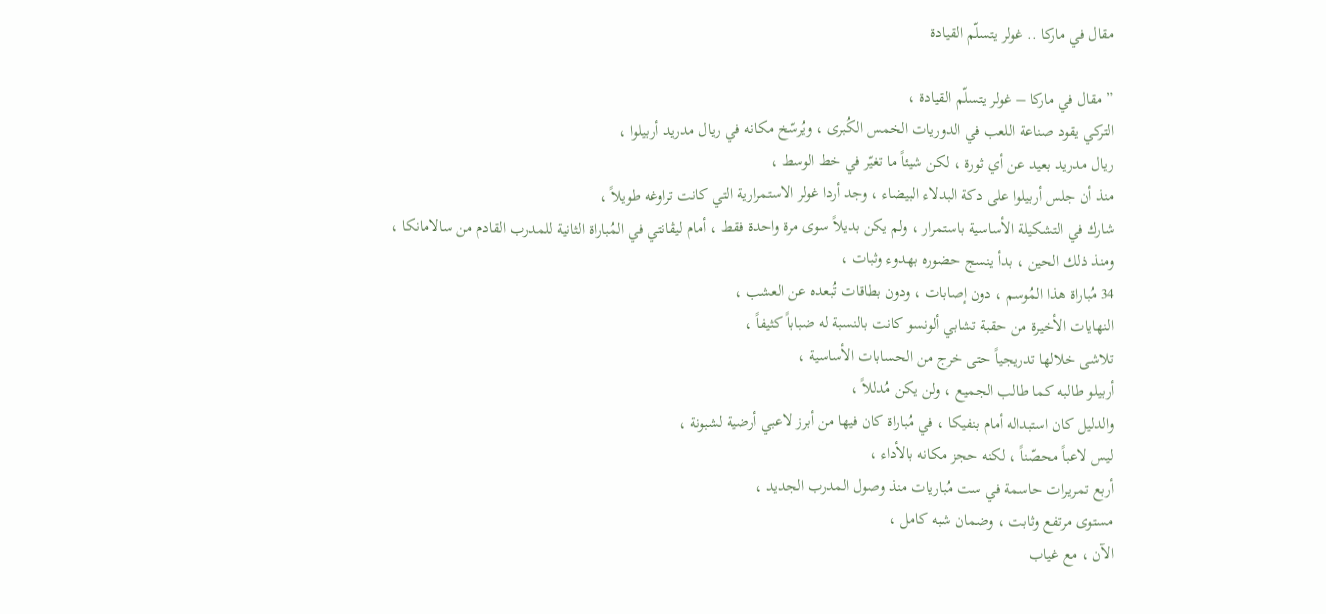مقال في ماركا .. غولر يتسلّم القيادة

” مقال في ماركا – غولر يتسلّم القيادة ،
التركي يقود صناعة اللعب في الدوريات الخمس الكُبرى ، ويُرسّخ مكانه في ريال مدريد أربيلوا ،
ريال مدريد بعيد عن أي ثورة ، لكن شيئاً ما تغيّر في خط الوسط ،
منذ أن جلس أربيلوا على دكة البدلاء البيضاء ، وجد أردا غولر الاستمرارية التي كانت تراوغه طويلاً ،
شارك في التشكيلة الأساسية باستمرار ، ولم يكن بديلاً سوى مرة واحدة فقط ، أمام ليڤانتي في المُباراة الثانية للمدرب القادم من سالامانكا ،
ومنذ ذلك الحين ، بدأ ينسج حضوره بهدوء وثبات ،
34 مُباراة هذا المُوسم ، دون إصابات ، ودون بطاقات تُبعده عن العشب ،
النهايات الأخيرة من حقبة تشابي ألونسو كانت بالنسبة له ضباباً كثيفاً ،
تلاشى خلالها تدريجياً حتى خرج من الحسابات الأساسية ،
أربيلو طالبه كما طالب الجميع ، ولن يكن مُدللاً ،
والدليل كان استبداله أمام بنفيكا ، في مُباراة كان فيها من أبرز لاعبي أرضية لشبونة ،
ليس لاعباً محصّناً ، لكنه حجز مكانه بالأداء ،
أربع تمريرات حاسمة في ست مُباريات منذ وصول المدرب الجديد ،
مستوى مرتفع وثابت ، وضمان شبه كامل ،
الآن ، مع غياب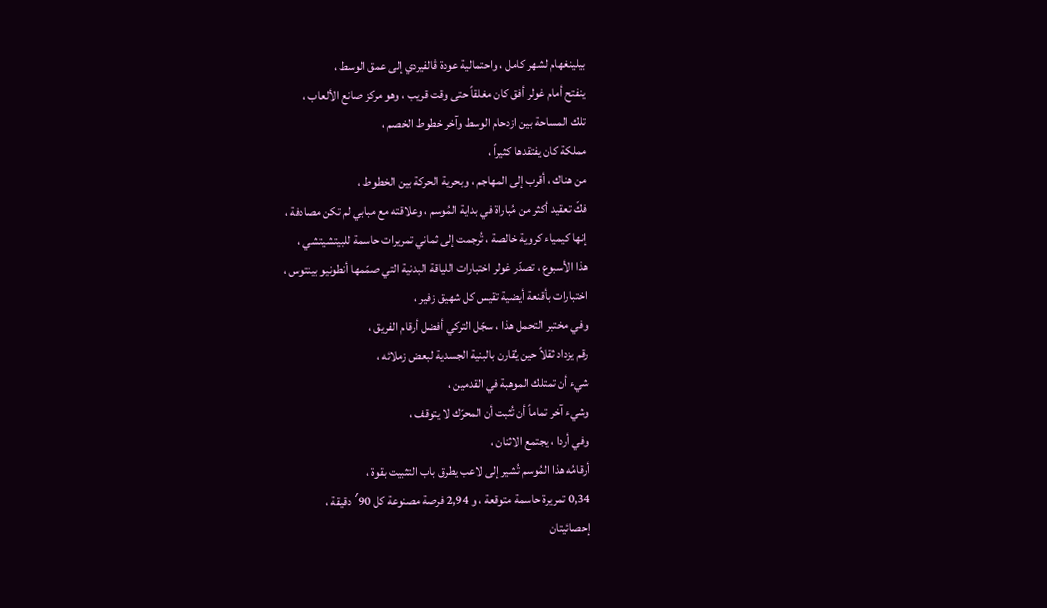بيلينغهام لشهر كامل ، واحتمالية عودة ڤالفيردي إلى عمق الوسط ،
ينفتح أمام غولر أفق كان مغلقاً حتى وقت قريب ، وهو مركز صانع الألعاب ،
تلك المساحة بين ازدحام الوسط وآخر خطوط الخصم ،
مملكة كان يفتقدها كثيراً ،
من هناك ، أقرب إلى المهاجم ، وبحرية الحركة بين الخطوط ،
فكّ تعقيد أكثر من مُباراة في بداية المُوسم ، وعلاقته مع مبابي لم تكن مصادفة ،
إنها كيمياء كروية خالصة ، تُرجمت إلى ثماني تمريرات حاسمة للبيتشيتشي ،
هذا الأسبوع ، تصدّر غولر اختبارات اللياقة البدنية التي صمّمها أنطونيو بينتوس ،
اختبارات بأقنعة أيضية تقيس كل شهيق زفير ،
وفي مختبر التحمل هذا ، سجّل التركي أفضل أرقام الفريق ،
رقم يزداد ثقلاً حين يُقارن بالبنية الجسدية لبعض زملائه ،
شيء أن تمتلك الموهبة في القدمين ،
وشيء آخر تماماً أن تُثبت أن المحرّك لا يتوقف ،
وفي أردا ، يجتمع الاثنان ،
أرقامُه هذا المُوسم تُشير إلى لاعب يطرق باب التثبيت بقوة ،
0,34 تمريرة حاسمة متوقعة ، و 2,94 فرصة مصنوعة كل 90′ دقيقة ،
إحصائيتان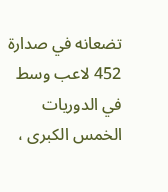تضعانه في صدارة 452 لاعب وسط في الدوريات الخمس الكبرى ،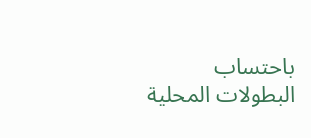باحتساب البطولات المحلية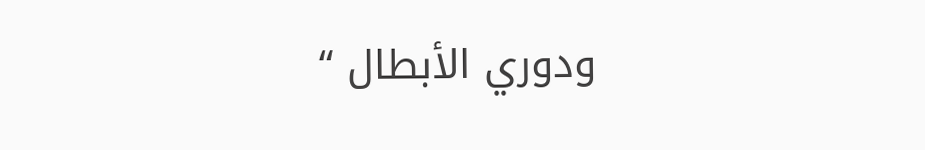ودوري الأبطال “